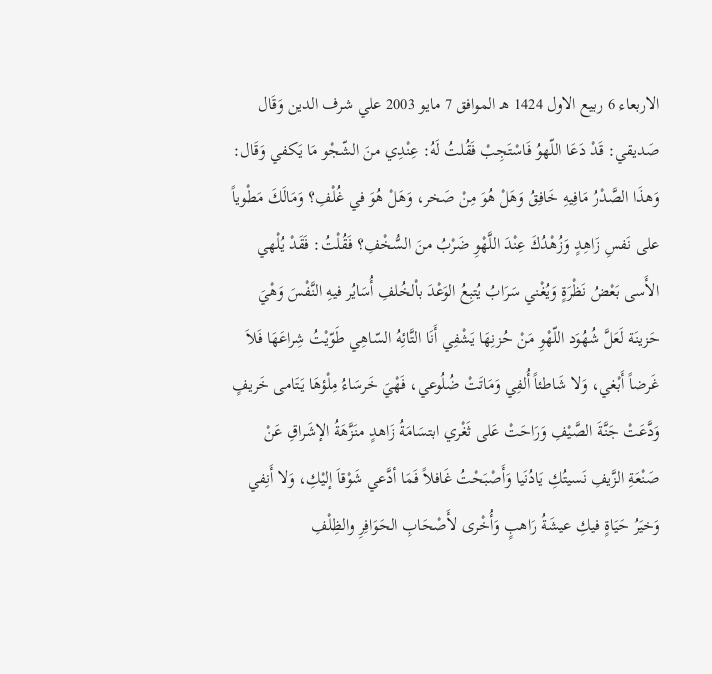الاربعاء 6 ربيع الاول 1424 هـ الموافق 7 مايو 2003 علي شرف الدين وَقَال صَديقي: قَدْ دَعَا اللّهوُ فَاسْتَجِبْ فَقُلتُ لَهُ: عِنْدِي منَ الشّجْو مَا يَكفي وَقَال: وَهذَا الصَّدْرُ مَافِيهِ خَافِقُ وَهَلْ هُوَ مِنْ صَخر، وَهَلْ هُوَ في غُلْفِ؟ وَمَالَكَ مَطْوياً على نَفسِ زَاهِدٍ وَزُهْدُكَ عِنْدَ اللَّهْوِ ضَرْبُ منَ السُّخْفِ؟ فَقُلْتُ: فَقَدْ يُلْهي الأَسى بَعْضُ نَظْرَةٍ وَيُغْني سَرَابُ يُتبِعُ الوَعْدَ باْلخُلفِ أُسَايُر فيهِ النَّفْسَ وَهْيَ حَزينَة لَعَلَّ شُهُوَد اللّهْوِ مَنْ حُزنِهَا يَشْفِي أَنَا التَّائِهُ السّاهِي طَوّيْتُ شِراعَهَا فَلاَ غَرضاً أَبْغي، وَلا شَاطئاً أُلفِي وَمَاتَتْ ضُلُوعي، فَهْيَ خَرسَاءُ مِلْؤهَا يَتَامى خَريفٍ وَدَّعَتْ جَنَّةَ الصَّيْفِ وَرَاحَتْ عَلى ثَغْري ابتسَامَةُ زَاهدٍ منَزَّهَةُ الإشَراقِ عَنْ صَنْعَةِ الزَّيفِ نَسيتُكِ يَادُنَيا وَأَصْبَحْتُ غَافلاً فَمَا أدَّعي شَوْقاَ إليْكِ، وَلا أَنِفي وَخيَرُ حَيَاةٍ فيكِ عيشَةُ رَاهبٍ وَأُخْرى لأَصْحَابِ الحَوَافِرِ والظِلْفِ